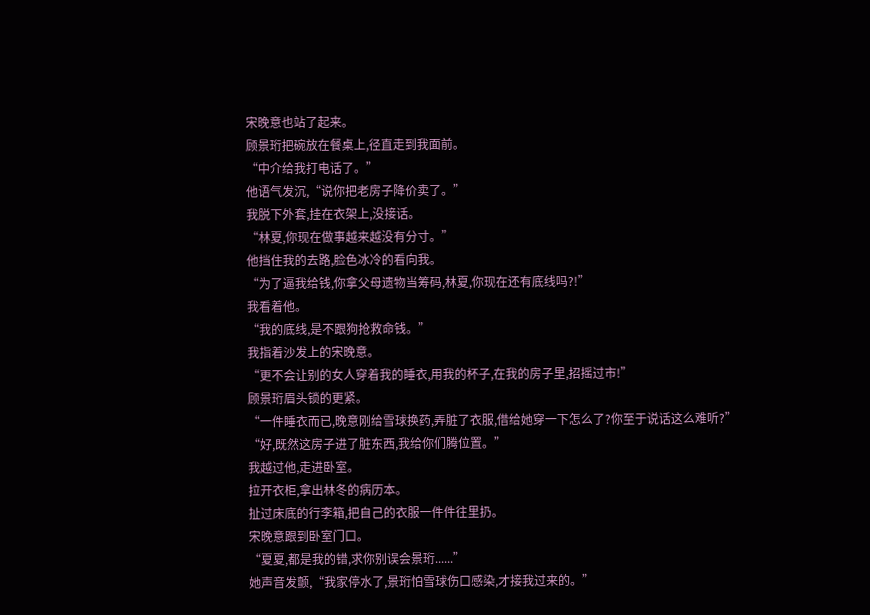宋晚意也站了起来。
顾景珩把碗放在餐桌上,径直走到我面前。
“中介给我打电话了。”
他语气发沉,“说你把老房子降价卖了。”
我脱下外套,挂在衣架上,没接话。
“林夏,你现在做事越来越没有分寸。”
他挡住我的去路,脸色冰冷的看向我。
“为了逼我给钱,你拿父母遗物当筹码,林夏,你现在还有底线吗?!”
我看着他。
“我的底线,是不跟狗抢救命钱。”
我指着沙发上的宋晚意。
“更不会让别的女人穿着我的睡衣,用我的杯子,在我的房子里,招摇过市!”
顾景珩眉头锁的更紧。
“一件睡衣而已,晚意刚给雪球换药,弄脏了衣服,借给她穿一下怎么了?你至于说话这么难听?”
“好,既然这房子进了脏东西,我给你们腾位置。”
我越过他,走进卧室。
拉开衣柜,拿出林冬的病历本。
扯过床底的行李箱,把自己的衣服一件件往里扔。
宋晚意跟到卧室门口。
“夏夏,都是我的错,求你别误会景珩......”
她声音发颤,“我家停水了,景珩怕雪球伤口感染,才接我过来的。”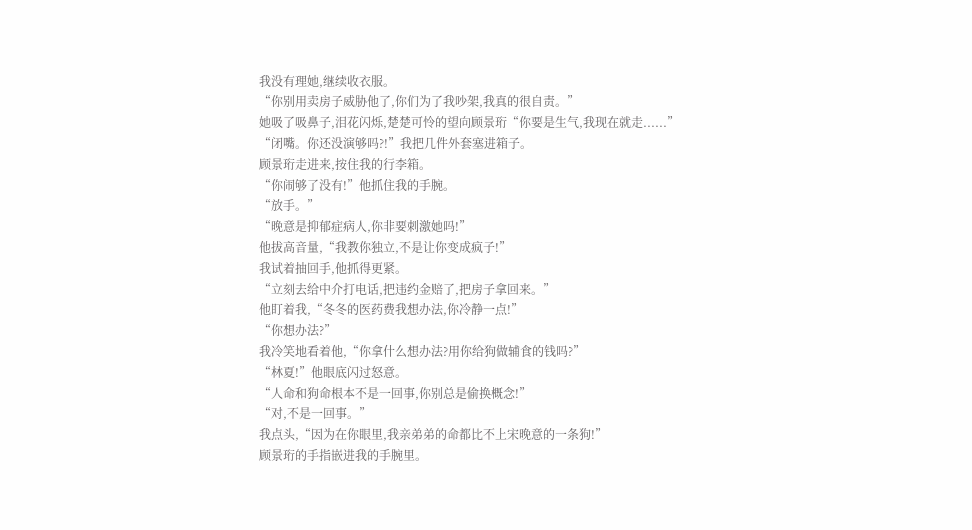我没有理她,继续收衣服。
“你别用卖房子威胁他了,你们为了我吵架,我真的很自责。”
她吸了吸鼻子,泪花闪烁,楚楚可怜的望向顾景珩“你要是生气,我现在就走......”
“闭嘴。你还没演够吗?!”我把几件外套塞进箱子。
顾景珩走进来,按住我的行李箱。
“你闹够了没有!”他抓住我的手腕。
“放手。”
“晚意是抑郁症病人,你非要刺激她吗!”
他拔高音量,“我教你独立,不是让你变成疯子!”
我试着抽回手,他抓得更紧。
“立刻去给中介打电话,把违约金赔了,把房子拿回来。”
他盯着我,“冬冬的医药费我想办法,你冷静一点!”
“你想办法?”
我冷笑地看着他,“你拿什么想办法?用你给狗做辅食的钱吗?”
“林夏!”他眼底闪过怒意。
“人命和狗命根本不是一回事,你别总是偷换概念!”
“对,不是一回事。”
我点头,“因为在你眼里,我亲弟弟的命都比不上宋晚意的一条狗!”
顾景珩的手指嵌进我的手腕里。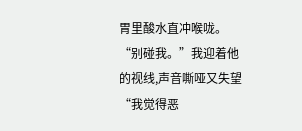胃里酸水直冲喉咙。
“别碰我。”我迎着他的视线,声音嘶哑又失望“我觉得恶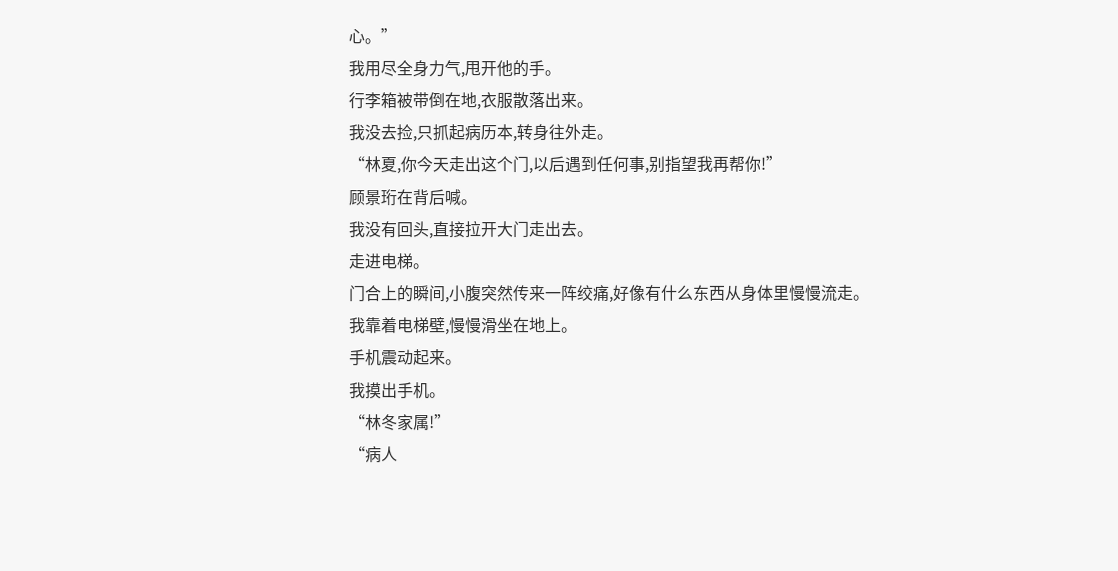心。”
我用尽全身力气,甩开他的手。
行李箱被带倒在地,衣服散落出来。
我没去捡,只抓起病历本,转身往外走。
“林夏,你今天走出这个门,以后遇到任何事,别指望我再帮你!”
顾景珩在背后喊。
我没有回头,直接拉开大门走出去。
走进电梯。
门合上的瞬间,小腹突然传来一阵绞痛,好像有什么东西从身体里慢慢流走。
我靠着电梯壁,慢慢滑坐在地上。
手机震动起来。
我摸出手机。
“林冬家属!”
“病人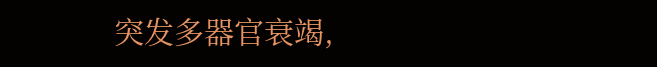突发多器官衰竭,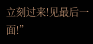立刻过来!见最后一面!”